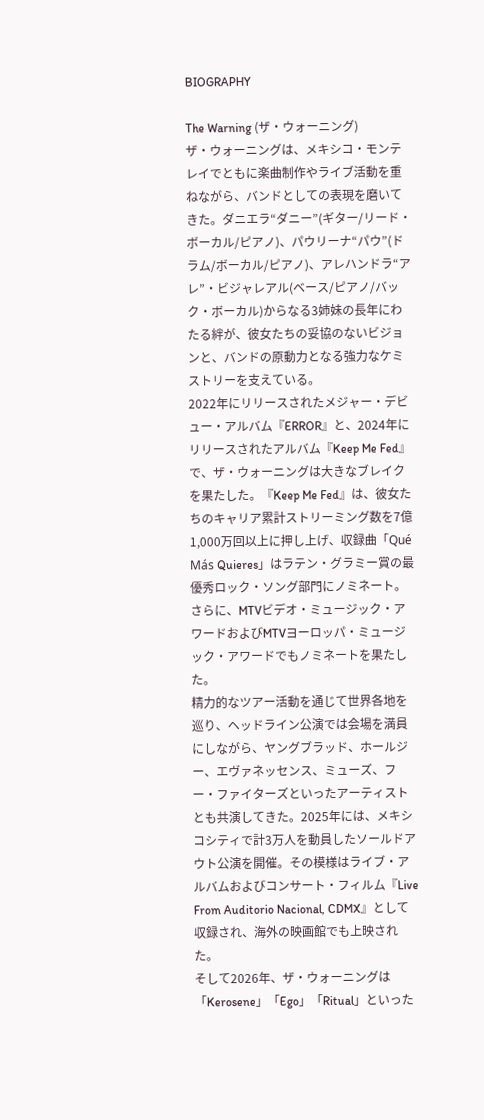BIOGRAPHY

The Warning (ザ・ウォーニング)
ザ・ウォーニングは、メキシコ・モンテレイでともに楽曲制作やライブ活動を重ねながら、バンドとしての表現を磨いてきた。ダニエラ“ダニー”(ギター/リード・ボーカル/ピアノ)、パウリーナ“パウ”(ドラム/ボーカル/ピアノ)、アレハンドラ“アレ”・ビジャレアル(ベース/ピアノ/バック・ボーカル)からなる3姉妹の長年にわたる絆が、彼女たちの妥協のないビジョンと、バンドの原動力となる強力なケミストリーを支えている。
2022年にリリースされたメジャー・デビュー・アルバム『ERROR』と、2024年にリリースされたアルバム『Keep Me Fed』で、ザ・ウォーニングは大きなブレイクを果たした。『Keep Me Fed』は、彼女たちのキャリア累計ストリーミング数を7億1,000万回以上に押し上げ、収録曲「Qué Más Quieres」はラテン・グラミー賞の最優秀ロック・ソング部門にノミネート。さらに、MTVビデオ・ミュージック・アワードおよびMTVヨーロッパ・ミュージック・アワードでもノミネートを果たした。
精力的なツアー活動を通じて世界各地を巡り、ヘッドライン公演では会場を満員にしながら、ヤングブラッド、ホールジー、エヴァネッセンス、ミューズ、フー・ファイターズといったアーティストとも共演してきた。2025年には、メキシコシティで計3万人を動員したソールドアウト公演を開催。その模様はライブ・アルバムおよびコンサート・フィルム『Live From Auditorio Nacional, CDMX』として収録され、海外の映画館でも上映された。
そして2026年、ザ・ウォーニングは「Kerosene」「Ego」「Ritual」といった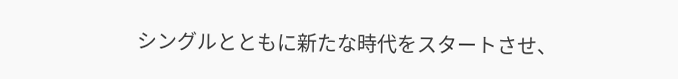シングルとともに新たな時代をスタートさせ、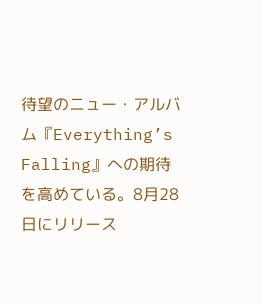待望のニュー・アルバム『Everything’s Falling』への期待を高めている。8月28日にリリース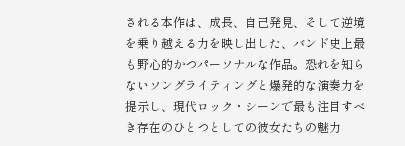される本作は、成長、自己発見、そして逆境を乗り越える力を映し出した、バンド史上最も野心的かつパーソナルな作品。恐れを知らないソングライティングと爆発的な演奏力を提示し、現代ロック・シーンで最も注目すべき存在のひとつとしての彼女たちの魅力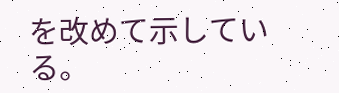を改めて示している。